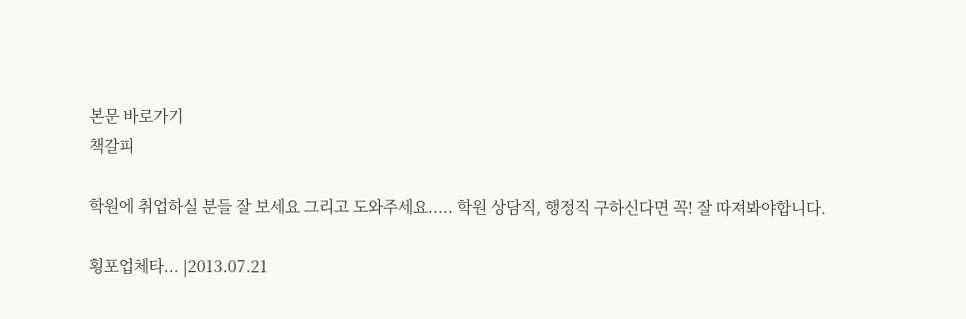본문 바로가기
책갈피

학원에 취업하실 분들 잘 보세요 그리고 도와주세요..... 학원 상담직, 행정직 구하신다면 꼭! 잘 따져봐야합니다.

횡포업체타... |2013.07.21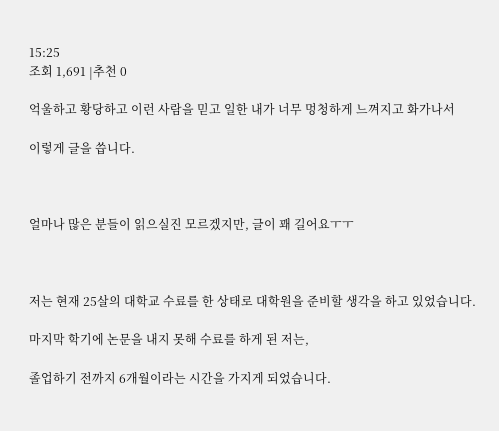15:25
조회 1,691 |추천 0

억울하고 황당하고 이런 사람을 믿고 일한 내가 너무 멍청하게 느껴지고 화가나서

이렇게 글을 씁니다.



얼마나 많은 분들이 읽으실진 모르겠지만, 글이 꽤 길어요ㅜㅜ



저는 현재 25살의 대학교 수료를 한 상태로 대학원을 준비할 생각을 하고 있었습니다.

마지막 학기에 논문을 내지 못해 수료를 하게 된 저는,

졸업하기 전까지 6개월이라는 시간을 가지게 되었습니다.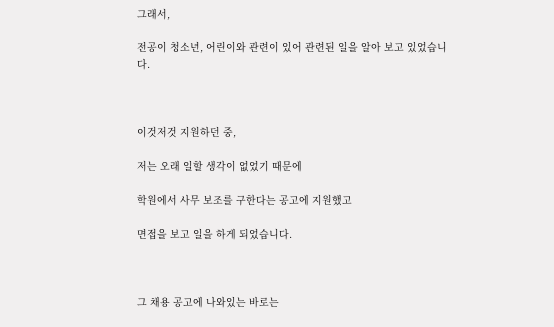그래서,

전공이 청소년, 어린이와 관련이 있어 관련된 일을 알아 보고 있었습니다.



이것저것 지원하던 중,

저는 오래 일할 생각이 없었기 때문에

학원에서 사무 보조를 구한다는 공고에 지원했고

면접을 보고 일을 하게 되었습니다.



그 채용 공고에 나와있는 바로는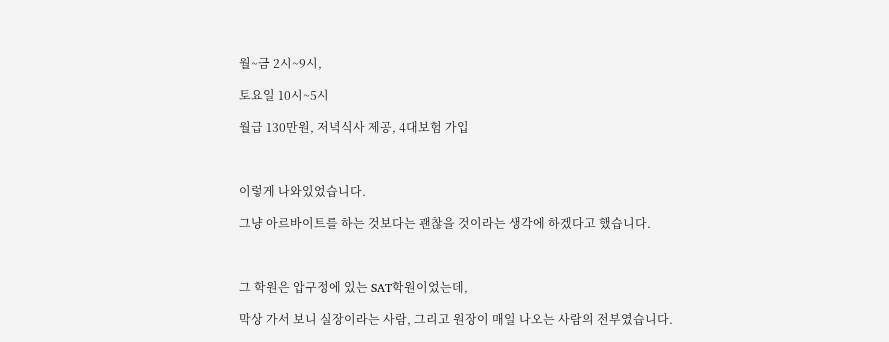월~금 2시~9시,

토요일 10시~5시

월급 130만원, 저녁식사 제공, 4대보험 가입



이렇게 나와있었습니다.

그냥 아르바이트를 하는 것보다는 괜찮을 것이라는 생각에 하겠다고 했습니다.



그 학원은 압구정에 있는 SAT학원이었는데,

막상 가서 보니 실장이라는 사람, 그리고 원장이 매일 나오는 사람의 전부였습니다.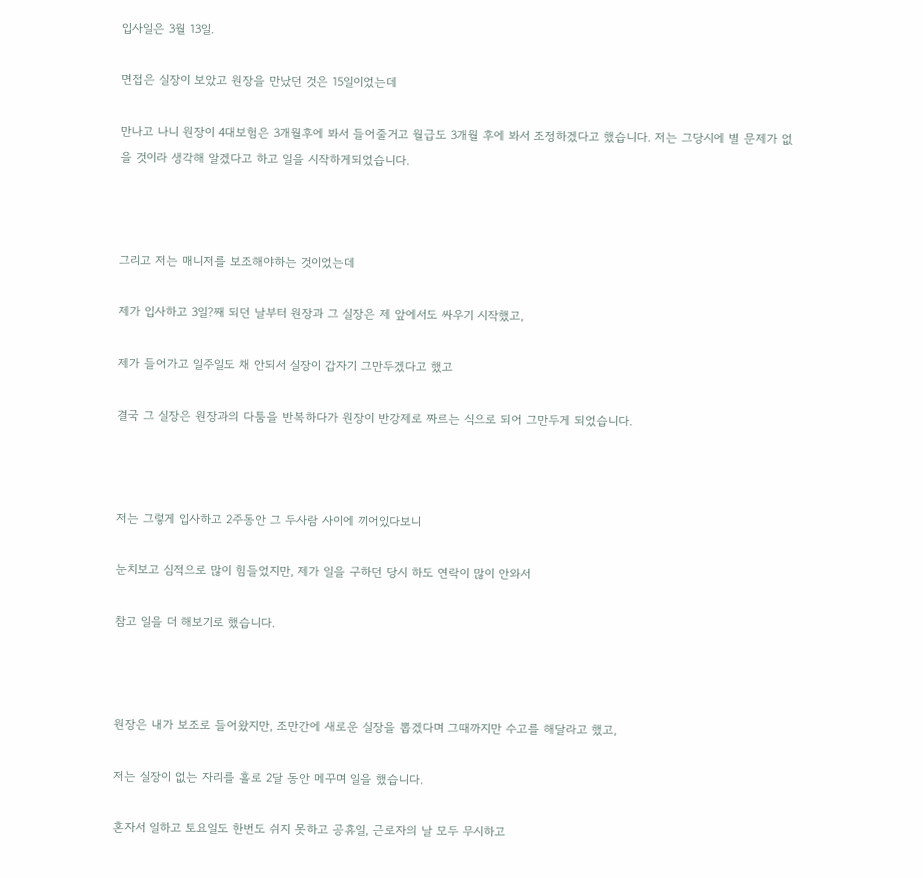입사일은 3월 13일.

면접은 실장이 보았고 원장을 만났던 것은 15일이었는데

만나고 나니 원장이 4대보험은 3개월후에 봐서 들어줄거고 월급도 3개월 후에 봐서 조정하겠다고 했습니다. 저는 그당시에 별 문제가 없을 것이라 생각해 알겠다고 하고 일을 시작하게되었습니다.



그리고 저는 매니저를 보조해야하는 것이었는데

제가 입사하고 3일?째 되던 날부터 원장과 그 실장은 제 앞에서도 싸우기 시작했고,

제가 들어가고 일주일도 채 안되서 실장이 갑자기 그만두겠다고 했고

결국 그 실장은 원장과의 다툼을 반복하다가 원장이 반강제로 짜르는 식으로 되어 그만두게 되었습니다.



저는 그렇게 입사하고 2주동안 그 두사람 사이에 끼어있다보니

눈치보고 심적으로 많이 힘들었지만, 제가 일을 구하던 당시 하도 연락이 많이 안와서

참고 일을 더 해보기로 했습니다.



원장은 내가 보조로 들어왔지만, 조만간에 새로운 실장을 뽑겠다며 그때까지만 수고를 해달라고 했고,

저는 실장이 없는 자리를 홀로 2달 동안 메꾸며 일을 했습니다.

혼자서 일하고 토요일도 한번도 쉬지 못하고 공휴일, 근로자의 날 모두 무시하고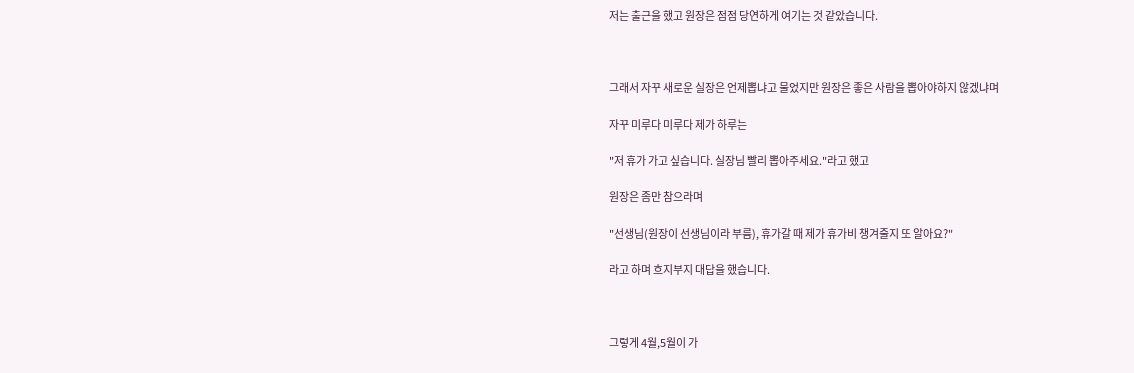저는 출근을 했고 원장은 점점 당연하게 여기는 것 같았습니다.



그래서 자꾸 새로운 실장은 언제뽑냐고 물었지만 원장은 좋은 사람을 뽑아야하지 않겠냐며

자꾸 미루다 미루다 제가 하루는

"저 휴가 가고 싶습니다. 실장님 빨리 뽑아주세요."라고 했고

원장은 좀만 참으라며

"선생님(원장이 선생님이라 부름), 휴가갈 때 제가 휴가비 챙겨줄지 또 알아요?"

라고 하며 흐지부지 대답을 했습니다.



그렇게 4월,5월이 가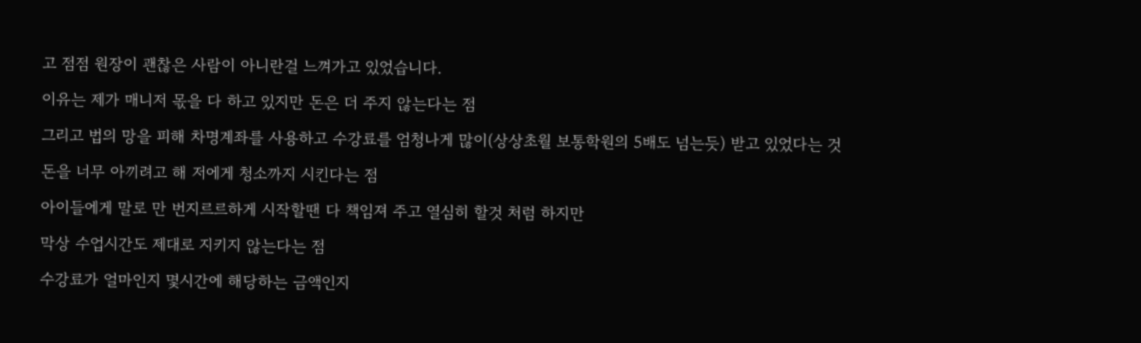고 점점 원장이 괜찮은 사람이 아니란걸 느껴가고 있었습니다.

이유는 제가 매니저 몫을 다 하고 있지만 돈은 더 주지 않는다는 점

그리고 법의 망을 피해 차명계좌를 사용하고 수강료를 엄청나게 많이(상상초월 보통학원의 5배도 넘는듯) 받고 있었다는 것

돈을 너무 아끼려고 해 저에게 청소까지 시킨다는 점

아이들에게 말로 만 번지르르하게 시작할땐 다 책임져 주고 열심히 할것 처럼 하지만

막상 수업시간도 제대로 지키지 않는다는 점

수강료가 얼마인지 몇시간에 해당하는 금액인지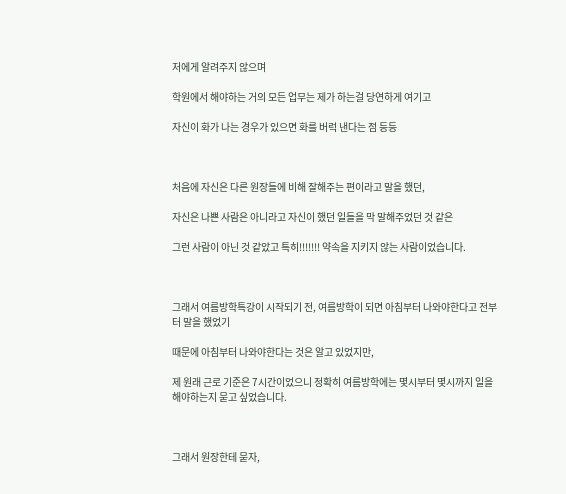저에게 알려주지 않으며

학원에서 해야하는 거의 모든 업무는 제가 하는걸 당연하게 여기고

자신이 화가 나는 경우가 있으면 화를 버럭 낸다는 점 등등



처음에 자신은 다른 원장들에 비해 잘해주는 편이라고 말을 했던,

자신은 나쁜 사람은 아니라고 자신이 했던 일들을 막 말해주었던 것 같은

그런 사람이 아닌 것 같았고 특히!!!!!!! 약속을 지키지 않는 사람이었습니다.



그래서 여름방학특강이 시작되기 전, 여름방학이 되면 아침부터 나와야한다고 전부터 말을 했었기

때문에 아침부터 나와야한다는 것은 알고 있었지만,

제 원래 근로 기준은 7시간이었으니 정확히 여름방학에는 몇시부터 몇시까지 일을 해야하는지 묻고 싶었습니다.



그래서 원장한테 묻자,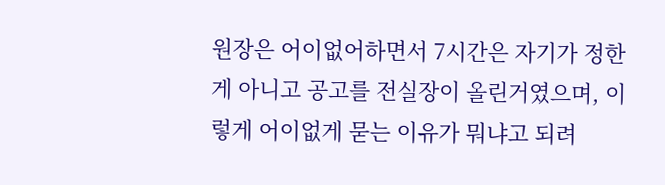원장은 어이없어하면서 7시간은 자기가 정한게 아니고 공고를 전실장이 올린거였으며, 이렇게 어이없게 묻는 이유가 뭐냐고 되려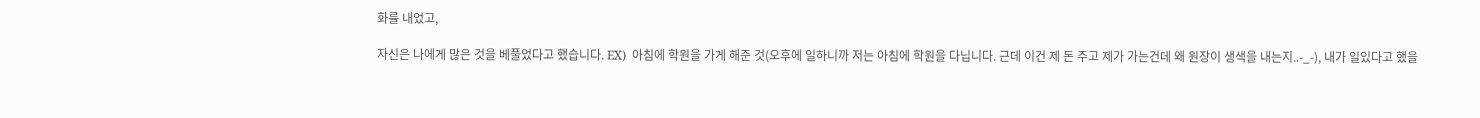화를 내었고,

자신은 나에게 많은 것을 베풀었다고 했습니다. EX)  아침에 학원을 가게 해준 것(오후에 일하니까 저는 아침에 학원을 다닙니다. 근데 이건 제 돈 주고 제가 가는건데 왜 원장이 생색을 내는지..-_-), 내가 일있다고 했을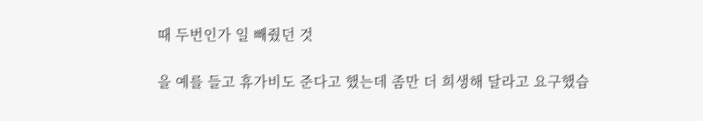때 두번인가 일 빼줬던 것

을 예를 들고 휴가비도 준다고 했는데 좀만 더 희생해 달라고 요구했습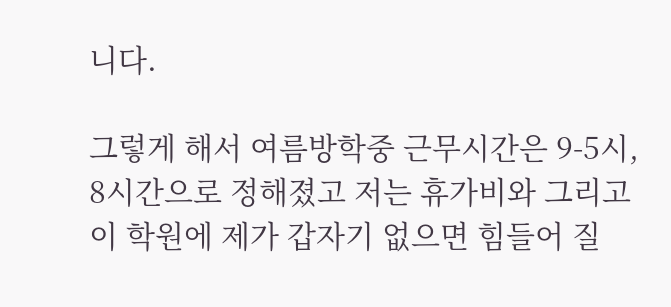니다.

그렇게 해서 여름방학중 근무시간은 9-5시, 8시간으로 정해졌고 저는 휴가비와 그리고 이 학원에 제가 갑자기 없으면 힘들어 질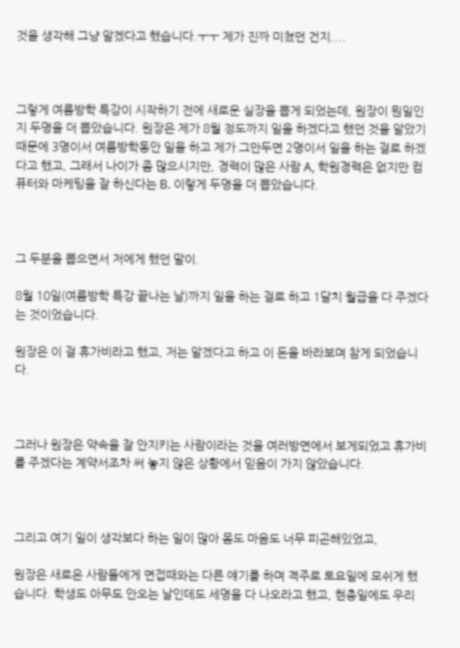것을 생각해 그냥 알겠다고 했습니다.ㅜㅜ 제가 진짜 미쳤던 건지....



그렇게 여름방학 특강이 시작하기 전에 새로운 실장을 뽑게 되었는데, 원장이 뭔일인지 두명을 더 뽑았습니다. 원장은 제가 8월 정도까지 일을 하겠다고 했던 것을 알았기 때문에 3명이서 여름방학동안 일을 하고 제가 그만두면 2명이서 일을 하는 걸로 하겠다고 했고, 그래서 나이가 좀 많으시지만, 경력이 많은 사람 A, 학원경력은 없지만 컴퓨터와 마케팅을 잘 하신다는 B. 이렇게 두명을 더 뽑았습니다.



그 두분을 뽑으면서 저에게 했던 말이.

8월 10일(여름방학 특강 끝나는 날)까지 일을 하는 걸로 하고 1달치 월급을 다 주겠다는 것이었습니다.

원장은 이 걸 휴가비라고 했고, 저는 알겠다고 하고 이 돈을 바라보며 참게 되었습니다.



그러나 원장은 약속을 잘 안지키는 사람이라는 것을 여러방면에서 보게되었고 휴가비를 주겠다는 계약서조차 써 놓지 않은 상황에서 믿음이 가지 않았습니다.



그리고 여기 일이 생각보다 하는 일이 많아 몸도 마음도 너무 피곤해있었고,

원장은 새로온 사람들에게 면접때와는 다른 얘기를 하며 격주로 토요일에 모쉬게 했습니다. 학생도 아무도 안오는 날인데도 세명을 다 나오라고 했고, 현충일에도 우리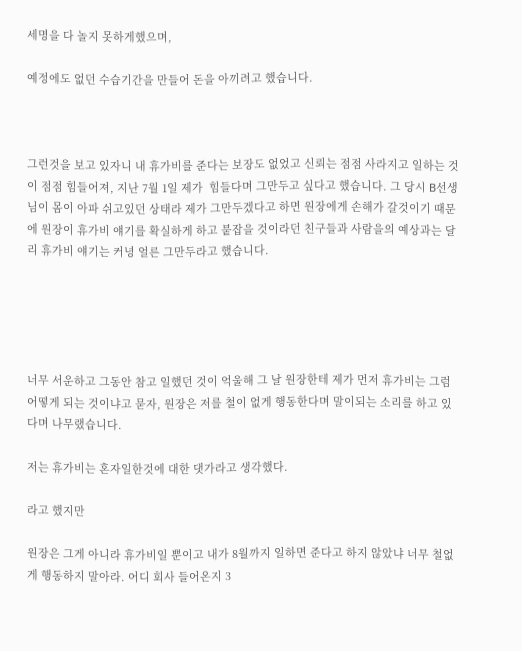세명을 다 놀지 못하게했으며,

예정에도 없던 수습기간을 만들어 돈을 아끼려고 했습니다.



그런것을 보고 있자니 내 휴가비를 준다는 보장도 없었고 신뢰는 점점 사라지고 일하는 것이 점점 힘들어져, 지난 7월 1일 제가  힘들다며 그만두고 싶다고 했습니다. 그 당시 B선생님이 몸이 아파 쉬고있던 상태라 제가 그만두겠다고 하면 원장에게 손해가 갈것이기 때문에 원장이 휴가비 얘기를 확실하게 하고 붙잡을 것이라던 친구들과 사람을의 예상과는 달리 휴가비 얘기는 커녕 얼른 그만두라고 했습니다.





너무 서운하고 그동안 참고 일했던 것이 억울해 그 날 원장한테 제가 먼저 휴가비는 그럼 어떻게 되는 것이냐고 묻자, 원장은 저를 철이 없게 행동한다며 말이되는 소리를 하고 있다며 나무랬습니다.

저는 휴가비는 혼자일한것에 대한 댓가라고 생각했다.

라고 했지만

원장은 그게 아니라 휴가비일 뿐이고 내가 8월까지 일하면 준다고 하지 않았냐 너무 철없게 행동하지 말아라. 어디 회사 들어온지 3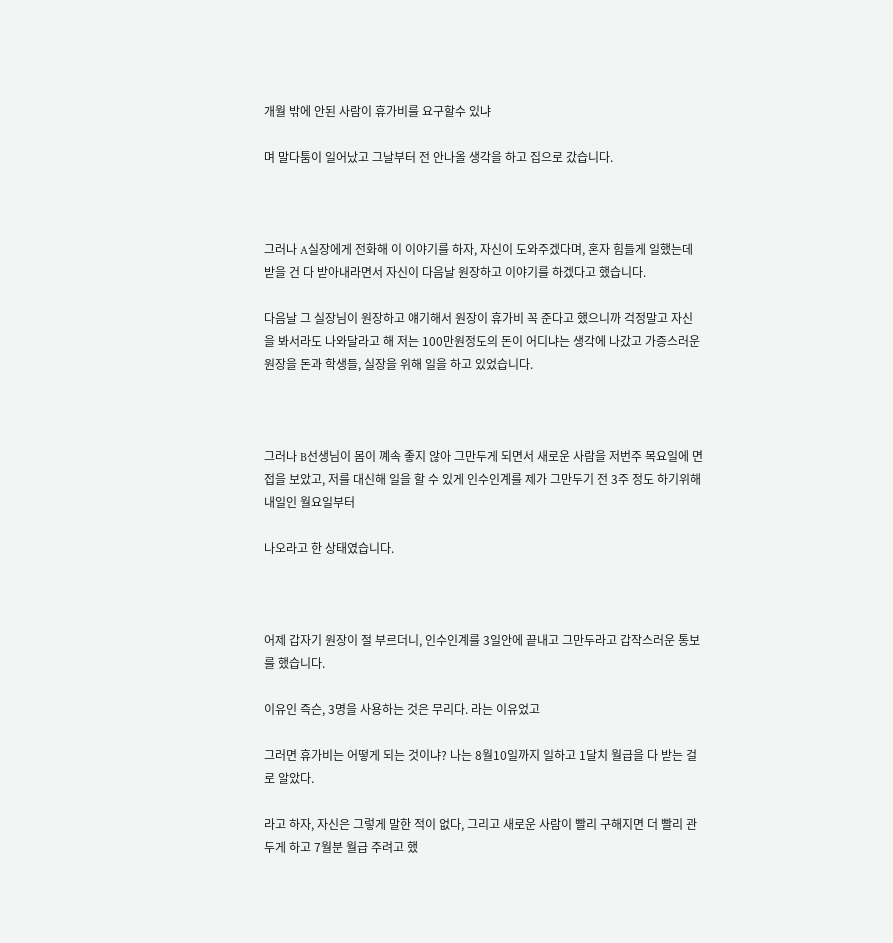개월 밖에 안된 사람이 휴가비를 요구할수 있냐

며 말다툼이 일어났고 그날부터 전 안나올 생각을 하고 집으로 갔습니다.



그러나 A실장에게 전화해 이 이야기를 하자, 자신이 도와주겠다며, 혼자 힘들게 일했는데 받을 건 다 받아내라면서 자신이 다음날 원장하고 이야기를 하겠다고 했습니다.

다음날 그 실장님이 원장하고 얘기해서 원장이 휴가비 꼭 준다고 했으니까 걱정말고 자신을 봐서라도 나와달라고 해 저는 100만원정도의 돈이 어디냐는 생각에 나갔고 가증스러운 원장을 돈과 학생들, 실장을 위해 일을 하고 있었습니다.



그러나 B선생님이 몸이 꼐속 좋지 않아 그만두게 되면서 새로운 사람을 저번주 목요일에 면접을 보았고, 저를 대신해 일을 할 수 있게 인수인계를 제가 그만두기 전 3주 정도 하기위해 내일인 월요일부터

나오라고 한 상태였습니다.



어제 갑자기 원장이 절 부르더니, 인수인계를 3일안에 끝내고 그만두라고 갑작스러운 통보를 했습니다.

이유인 즉슨, 3명을 사용하는 것은 무리다. 라는 이유었고

그러면 휴가비는 어떻게 되는 것이냐? 나는 8월10일까지 일하고 1달치 월급을 다 받는 걸로 알았다.

라고 하자, 자신은 그렇게 말한 적이 없다, 그리고 새로운 사람이 빨리 구해지면 더 빨리 관두게 하고 7월분 월급 주려고 했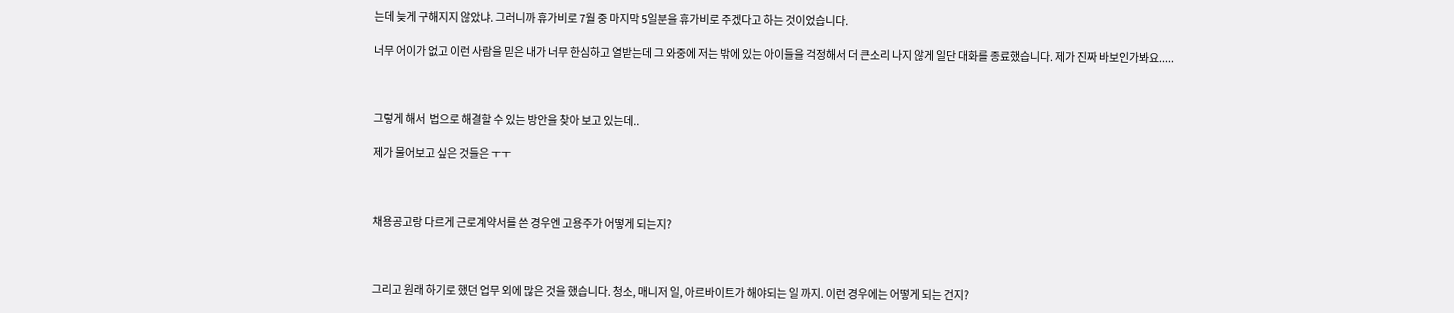는데 늦게 구해지지 않았냐. 그러니까 휴가비로 7월 중 마지막 5일분을 휴가비로 주겠다고 하는 것이었습니다.

너무 어이가 없고 이런 사람을 믿은 내가 너무 한심하고 열받는데 그 와중에 저는 밖에 있는 아이들을 걱정해서 더 큰소리 나지 않게 일단 대화를 종료했습니다. 제가 진짜 바보인가봐요.....



그렇게 해서  법으로 해결할 수 있는 방안을 찾아 보고 있는데..

제가 물어보고 싶은 것들은 ㅜㅜ



채용공고랑 다르게 근로계약서를 쓴 경우엔 고용주가 어떻게 되는지?



그리고 원래 하기로 했던 업무 외에 많은 것을 했습니다. 청소, 매니저 일, 아르바이트가 해야되는 일 까지. 이런 경우에는 어떻게 되는 건지?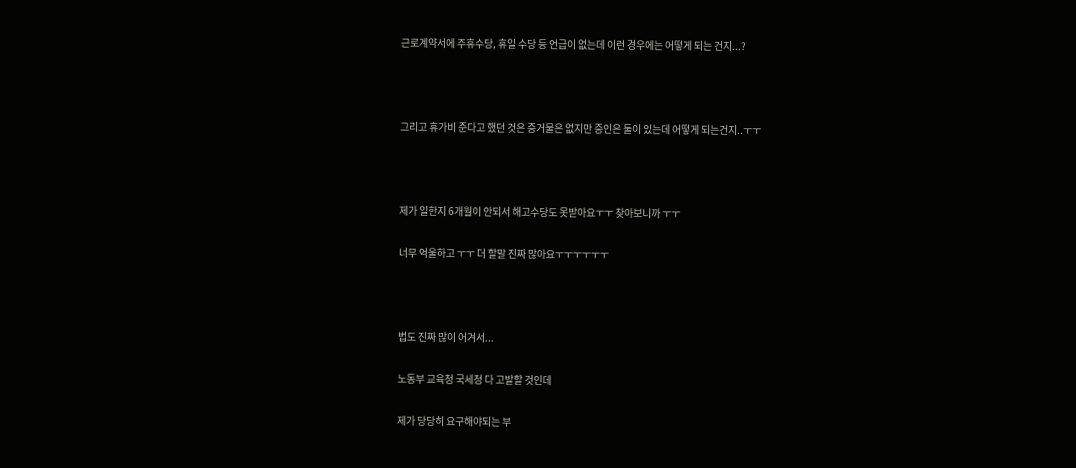근로계약서에 주휴수당, 휴일 수당 등 언급이 없는데 이런 경우에는 어떻게 되는 건지...?



그리고 휴가비 준다고 했던 것은 증거물은 없지만 증인은 둘이 있는데 어떻게 되는건지..ㅜㅜ



제가 일한지 6개월이 안되서 해고수당도 못받아요ㅜㅜ 찾아보니까 ㅜㅜ

너무 억울하고 ㅜㅜ 더 할말 진짜 많아요ㅜㅜㅜㅜㅜㅜ



법도 진짜 많이 어겨서...

노동부 교육청 국세청 다 고발할 것인데

제가 당당히 요구해야되는 부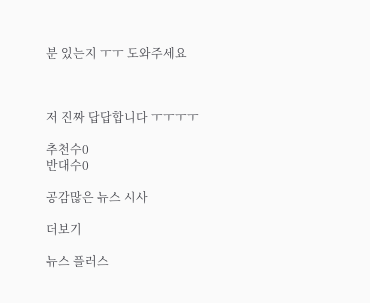분 있는지 ㅜㅜ 도와주세요



저 진짜 답답합니다 ㅜㅜㅜㅜ

추천수0
반대수0

공감많은 뉴스 시사

더보기

뉴스 플러스